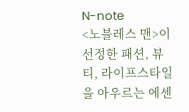N-note
<노블레스 맨>이 선정한 패션, 뷰티, 라이프스타일을 아우르는 에센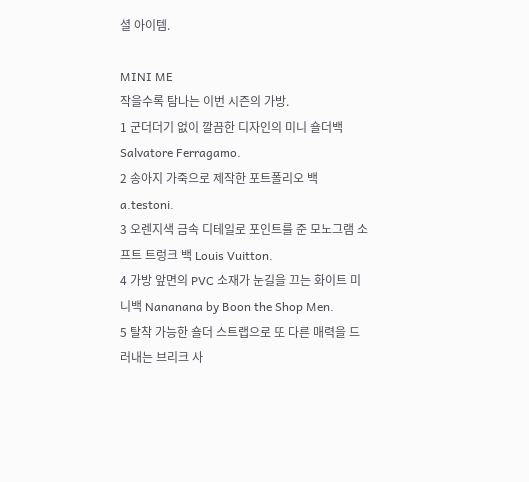셜 아이템.

MINI ME
작을수록 탐나는 이번 시즌의 가방.
1 군더더기 없이 깔끔한 디자인의 미니 숄더백 Salvatore Ferragamo.
2 송아지 가죽으로 제작한 포트폴리오 백 a.testoni.
3 오렌지색 금속 디테일로 포인트를 준 모노그램 소프트 트렁크 백 Louis Vuitton.
4 가방 앞면의 PVC 소재가 눈길을 끄는 화이트 미니백 Nananana by Boon the Shop Men.
5 탈착 가능한 숄더 스트랩으로 또 다른 매력을 드러내는 브리크 사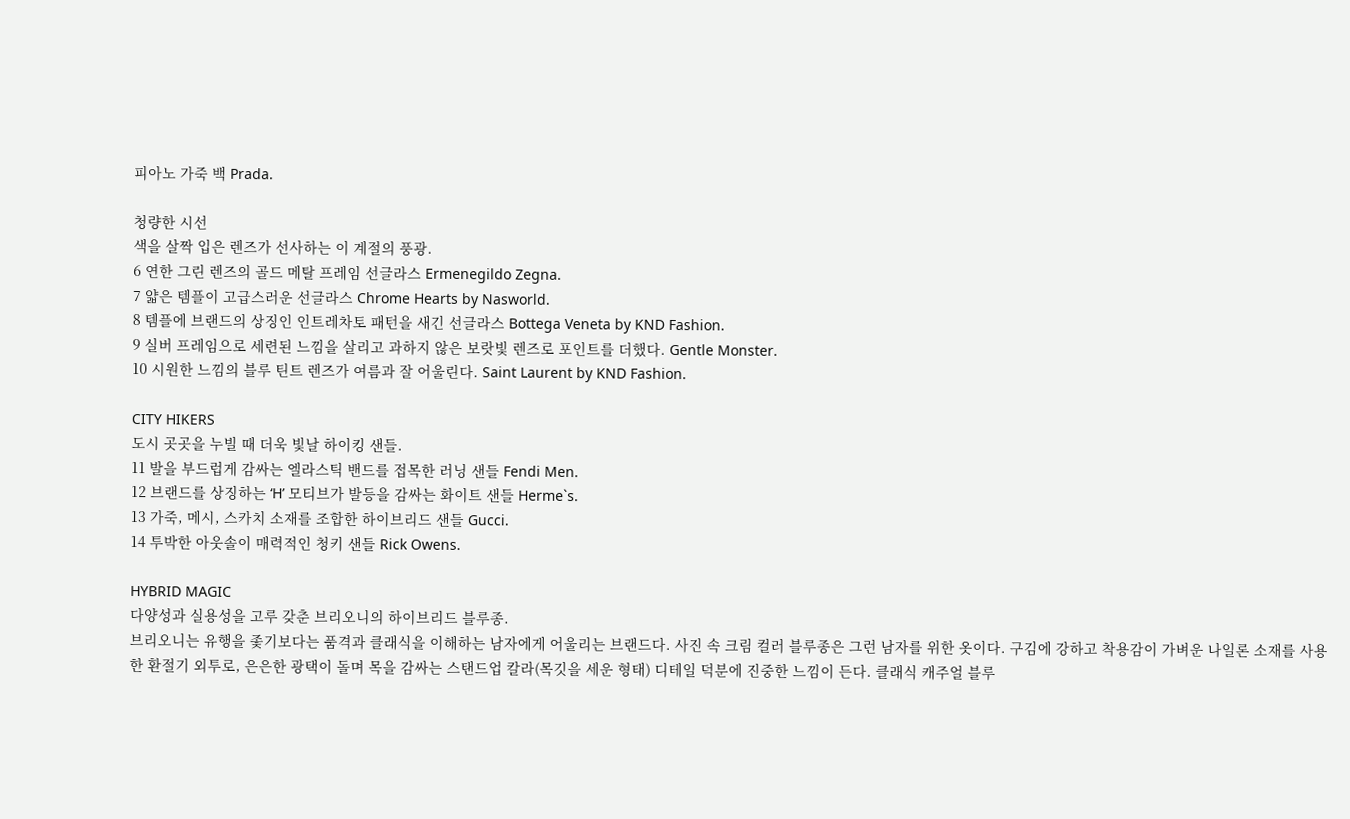피아노 가죽 백 Prada.

청량한 시선
색을 살짝 입은 렌즈가 선사하는 이 계절의 풍광.
6 연한 그린 렌즈의 골드 메탈 프레임 선글라스 Ermenegildo Zegna.
7 얇은 템플이 고급스러운 선글라스 Chrome Hearts by Nasworld.
8 템플에 브랜드의 상징인 인트레차토 패턴을 새긴 선글라스 Bottega Veneta by KND Fashion.
9 실버 프레임으로 세련된 느낌을 살리고 과하지 않은 보랏빛 렌즈로 포인트를 더했다. Gentle Monster.
10 시원한 느낌의 블루 틴트 렌즈가 여름과 잘 어울린다. Saint Laurent by KND Fashion.

CITY HIKERS
도시 곳곳을 누빌 때 더욱 빛날 하이킹 샌들.
11 발을 부드럽게 감싸는 엘라스틱 밴드를 접목한 러닝 샌들 Fendi Men.
12 브랜드를 상징하는 ‘H’ 모티브가 발등을 감싸는 화이트 샌들 Herme`s.
13 가죽, 메시, 스카치 소재를 조합한 하이브리드 샌들 Gucci.
14 투박한 아웃솔이 매력적인 청키 샌들 Rick Owens.

HYBRID MAGIC
다양성과 실용성을 고루 갖춘 브리오니의 하이브리드 블루종.
브리오니는 유행을 좇기보다는 품격과 클래식을 이해하는 남자에게 어울리는 브랜드다. 사진 속 크림 컬러 블루종은 그런 남자를 위한 옷이다. 구김에 강하고 착용감이 가벼운 나일론 소재를 사용한 환절기 외투로, 은은한 광택이 돌며 목을 감싸는 스탠드업 칼라(목깃을 세운 형태) 디테일 덕분에 진중한 느낌이 든다. 클래식 캐주얼 블루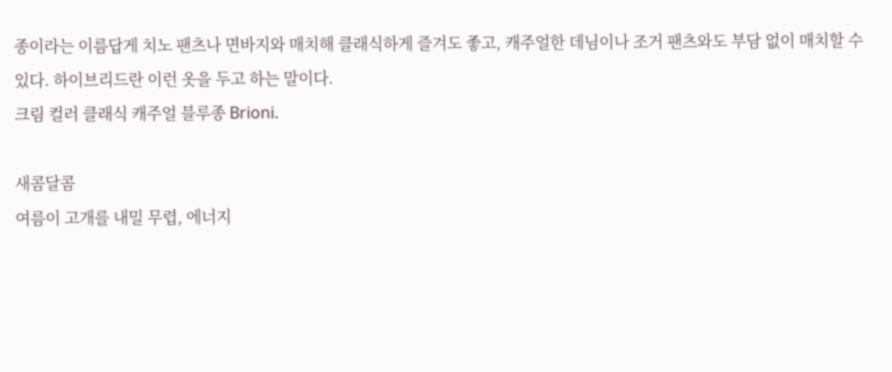종이라는 이름답게 치노 팬츠나 면바지와 매치해 클래식하게 즐겨도 좋고, 캐주얼한 데님이나 조거 팬츠와도 부담 없이 매치할 수 있다. 하이브리드란 이런 옷을 두고 하는 말이다.
크림 컬러 클래식 캐주얼 블루종 Brioni.

새콤달콤
여름이 고개를 내밀 무렵, 에너지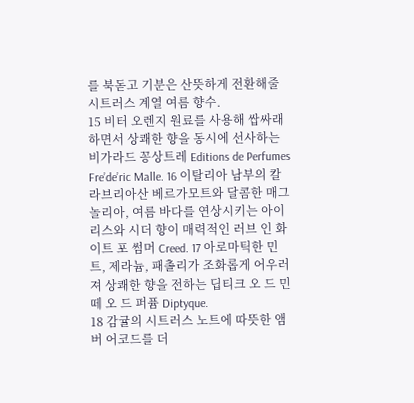를 북돋고 기분은 산뜻하게 전환해줄 시트러스 계열 여름 향수.
15 비터 오렌지 원료를 사용해 쌉싸래하면서 상쾌한 향을 동시에 선사하는 비가라드 꽁상트레 Editions de Perfumes Fre’de’ric Malle. 16 이탈리아 남부의 칼라브리아산 베르가모트와 달콤한 매그놀리아, 여름 바다를 연상시키는 아이리스와 시더 향이 매력적인 러브 인 화이트 포 썸머 Creed. 17 아로마틱한 민트, 제라늄, 패촐리가 조화롭게 어우러져 상쾌한 향을 전하는 딥티크 오 드 민떼 오 드 퍼퓸 Diptyque.
18 감귤의 시트러스 노트에 따뜻한 앰버 어코드를 더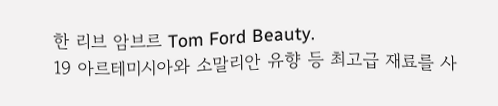한 리브 암브르 Tom Ford Beauty.
19 아르테미시아와 소말리안 유향 등 최고급 재료를 사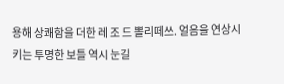용해 상쾌함을 더한 레 조 드 뽈리떼쓰. 얼음을 연상시키는 투명한 보틀 역시 눈길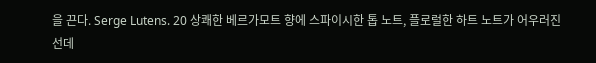을 끈다. Serge Lutens. 20 상쾌한 베르가모트 향에 스파이시한 톱 노트, 플로럴한 하트 노트가 어우러진 선데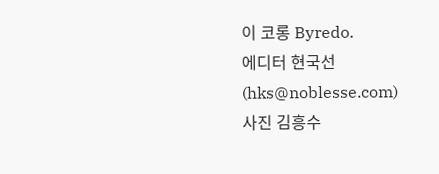이 코롱 Byredo.
에디터 현국선(hks@noblesse.com)
사진 김흥수